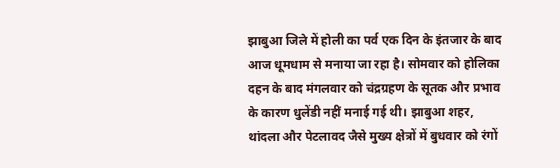झाबुआ जिले में होली का पर्व एक दिन के इंतजार के बाद आज धूमधाम से मनाया जा रहा है। सोमवार को होलिका दहन के बाद मंगलवार को चंद्रग्रहण के सूतक और प्रभाव के कारण धुलेंडी नहीं मनाई गई थी। झाबुआ शहर, थांदला और पेटलावद जैसे मुख्य क्षेत्रों में बुधवार को रंगों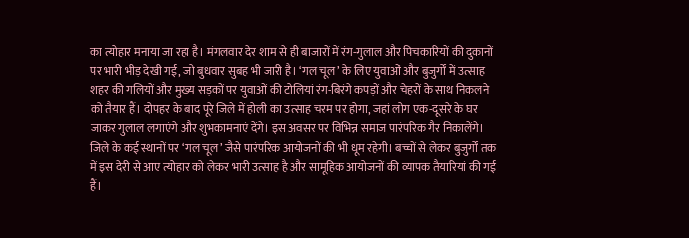का त्योहार मनाया जा रहा है। मंगलवार देर शाम से ही बाजारों में रंग-गुलाल और पिचकारियों की दुकानों पर भारी भीड़ देखी गई, जो बुधवार सुबह भी जारी है। ‘गल चूल’ के लिए युवाओं और बुजुर्गों में उत्साह शहर की गलियों और मुख्य सड़कों पर युवाओं की टोलियां रंग-बिरंगे कपड़ों और चेहरों के साथ निकलने को तैयार हैं। दोपहर के बाद पूरे जिले में होली का उत्साह चरम पर होगा, जहां लोग एक-दूसरे के घर जाकर गुलाल लगाएंगे और शुभकामनाएं देंगे। इस अवसर पर विभिन्न समाज पारंपरिक गैर निकालेंगे। जिले के कई स्थानों पर ‘गल चूल’ जैसे पारंपरिक आयोजनों की भी धूम रहेगी। बच्चों से लेकर बुजुर्गों तक में इस देरी से आए त्योहार को लेकर भारी उत्साह है और सामूहिक आयोजनों की व्यापक तैयारियां की गई हैं।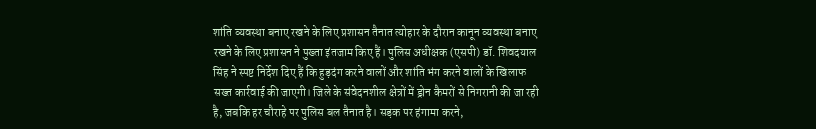शांति व्यवस्था बनाए रखने के लिए प्रशासन तैनात त्योहार के दौरान कानून व्यवस्था बनाए रखने के लिए प्रशासन ने पुख्ता इंतजाम किए हैं। पुलिस अधीक्षक (एसपी) डॉ. शिवदयाल सिंह ने स्पष्ट निर्देश दिए हैं कि हुड़दंग करने वालों और शांति भंग करने वालों के खिलाफ सख्त कार्रवाई की जाएगी। जिले के संवेदनशील क्षेत्रों में ड्रोन कैमरों से निगरानी की जा रही है, जबकि हर चौराहे पर पुलिस बल तैनात है। सड़क पर हंगामा करने,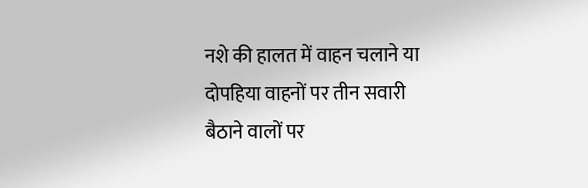नशे की हालत में वाहन चलाने या दोपहिया वाहनों पर तीन सवारी बैठाने वालों पर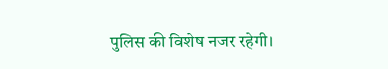पुलिस की विशेष नजर रहेगी।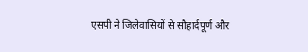एसपी ने जिलेवासियों से सौहार्दपूर्ण और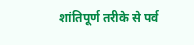शांतिपूर्ण तरीके से पर्व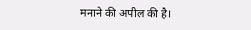मनाने की अपील की है।